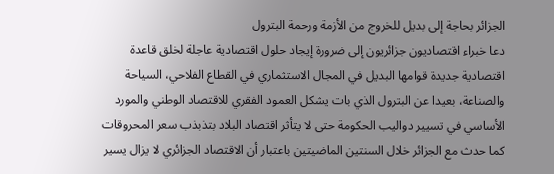الجزائر بحاجة إلى بديل للخروج من الأزمة ورحمة البترول
دعا خبراء اقتصاديون جزائريون إلى ضرورة إيجاد حلول اقتصادية عاجلة لخلق قاعدة اقتصادية جديدة قوامها البديل في المجال الاستثماري في القطاع الفلاحي، السياحة والصناعة، بعيدا عن البترول الذي بات يشكل العمود الفقري للاقتصاد الوطني والمورد الأساسي في تسيير دواليب الحكومة حتى لا يتأثر اقتصاد البلاد بتذبذب سعر المحروقات كما حدث مع الجزائر خلال السنتين الماضيتين باعتبار أن الاقتصاد الجزائري لا يزال يسير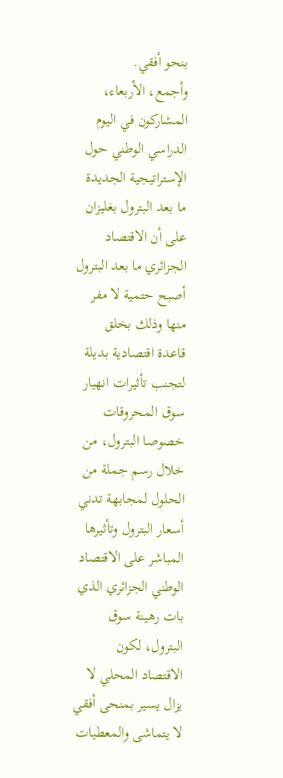بنحو أفقي.
وأجمع، الأربعاء، المشاركون في اليوم الدراسي الوطني حول الإستراتيجية الجديدة ما بعد البترول بغليزان على أن الاقتصاد الجزائري ما بعد البترول أصبح حتمية لا مفر منها وذلك بخلق قاعدة اقتصادية بديلة لتجنب تأثيرات انهيار سوق المحروقات خصوصا البترول، من خلال رسم جملة من الحلول لمجابهة تدني أسعار البترول وتأثيرها المباشر على الاقتصاد الوطني الجزائري الذي بات رهينة سوق البترول، لكون الاقتصاد المحلي لا يزال يسير بمنحى أفقي لا يتماشى والمعطيات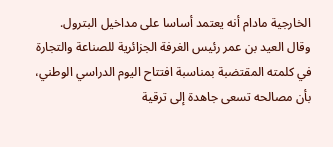الخارجية مادام أنه يعتمد أساسا على مداخيل البترول.
وقال العيد بن عمر رئيس الغرفة الجزائرية للصناعة والتجارة في كلمته المقتضبة بمناسبة افتتاح اليوم الدراسي الوطني، بأن مصالحه تسعى جاهدة إلى ترقية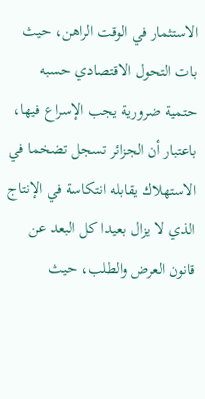الاستثمار في الوقت الراهن، حيث بات التحول الاقتصادي حسبه حتمية ضرورية يجب الإسراع فيها، باعتبار أن الجزائر تسجل تضخما في الاستهلاك يقابله انتكاسة في الإنتاج الذي لا يزال بعيدا كل البعد عن قانون العرض والطلب، حيث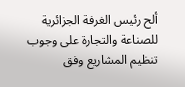ألح رئيس الغرفة الجزائرية للصناعة والتجارة على وجوب تنظيم المشاريع وفق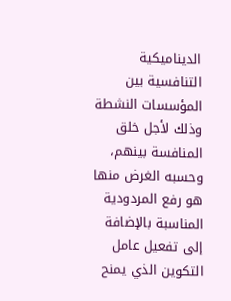الديناميكية التنافسية بين المؤسسات النشطة وذلك لأجل خلق المنافسة بينهم، وحسبه الغرض منها هو رفع المردودية المناسبة بالإضافة إلى تفعيل عامل التكوين الذي يمنح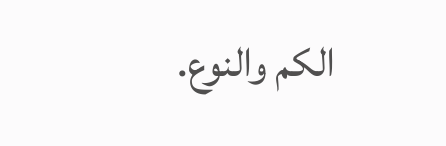الكم والنوع.